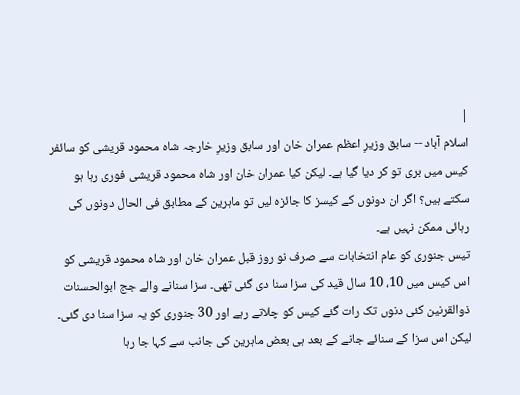|
اسلام آباد -- سابق وزیرِ اعظم عمران خان اور سابق وزیرِ خارجہ شاہ محمود قریشی کو سائفر کیس میں بری تو کر دیا گیا ہے۔ لیکن کیا عمران خان اور شاہ محمود قریشی فوری رہا ہو سکتے ہیں؟ اگر ان دونوں کے کیسز کا جائزہ لیں تو ماہرین کے مطابق فی الحال دونوں کی رہائی ممکن نہیں ہے۔
تیس جنوری کو عام انتخابات سے صرف نو روز قبل عمران خان اور شاہ محمود قریشی کو اس کیس میں 10، 10 سال قید کی سزا سنا دی گئی تھی۔ سزا سنانے والے جج ابوالحسنات ذوالقرنین کئی دنوں تک رات گئے کیس کو چلاتے رہے اور 30 جنوری کو یہ سزا سنا دی گئی۔
لیکن اس سزا کے سنائے جانے کے بعد ہی بعض ماہرین کی جانب سے کہا جا رہا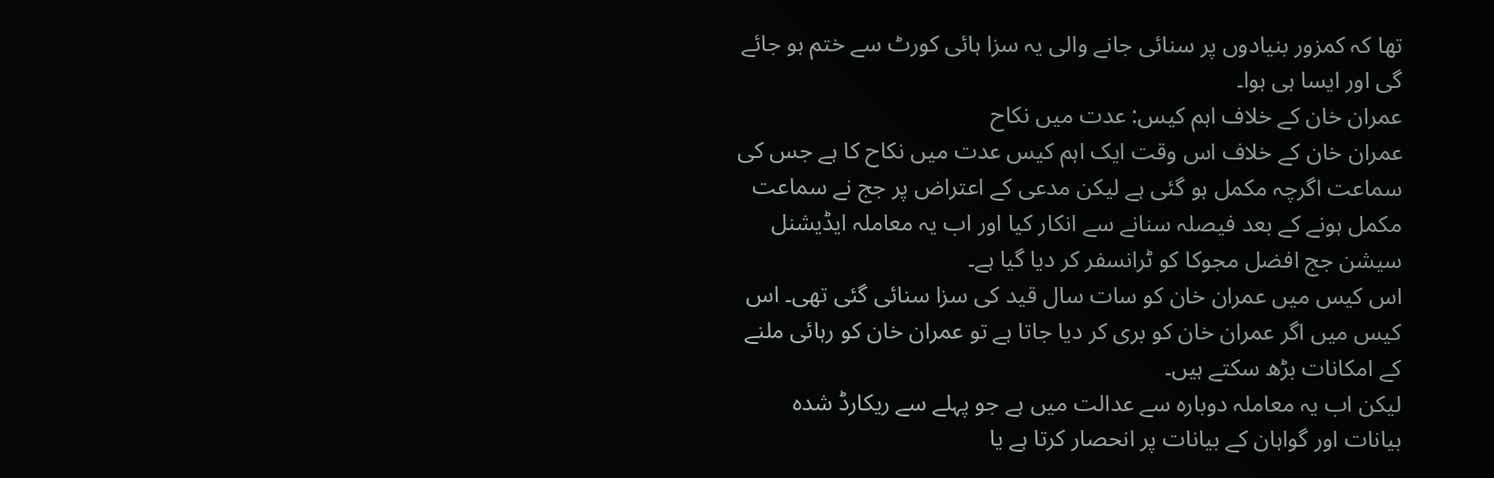تھا کہ کمزور بنیادوں پر سنائی جانے والی یہ سزا ہائی کورٹ سے ختم ہو جائے گی اور ایسا ہی ہوا۔
عمران خان کے خلاف اہم کیس: عدت میں نکاح
عمران خان کے خلاف اس وقت ایک اہم کیس عدت میں نکاح کا ہے جس کی سماعت اگرچہ مکمل ہو گئی ہے لیکن مدعی کے اعتراض پر جج نے سماعت مکمل ہونے کے بعد فیصلہ سنانے سے انکار کیا اور اب یہ معاملہ ایڈیشنل سیشن جج افضل مجوکا کو ٹرانسفر کر دیا گیا ہے۔
اس کیس میں عمران خان کو سات سال قید کی سزا سنائی گئی تھی۔ اس کیس میں اگر عمران خان کو بری کر دیا جاتا ہے تو عمران خان کو رہائی ملنے کے امکانات بڑھ سکتے ہیں۔
لیکن اب یہ معاملہ دوبارہ سے عدالت میں ہے جو پہلے سے ریکارڈ شدہ بیانات اور گواہان کے بیانات پر انحصار کرتا ہے یا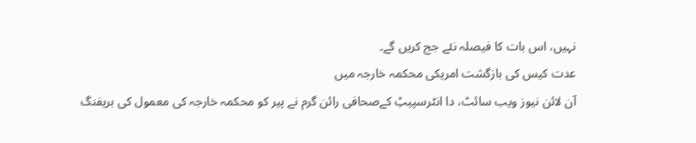نہیں، اس بات کا فیصلہ نئے جج کریں گے۔
عدت کیس کی بازگشت امریکی محکمہ خارجہ میں
آن لائن نیوز ویب سائٹ، دا انٹرسپیٹِ کےصحافی رائن گرم نے پیر کو محکمہ خارجہ کی معمول کی بریفنگ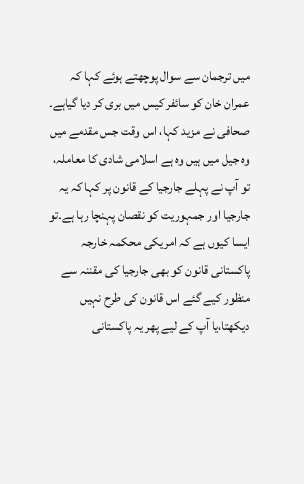میں ترجمان سے سوال پوچھتے ہوئے کہا کہ عمران خان کو سائفر کیس میں بری کر دیا گیاہے۔ صحافی نے مزید کہا، اس وقت جس مقدمے میں وہ جیل میں ہیں وہ ہے اسلامی شادی کا معاملہ، تو آپ نے پہلے جارجیا کے قانون پر کہا کہ یہ جارجیا اور جمہوریت کو نقصان پہنچا رہا ہے۔تو ایسا کیوں ہے کہ امریکی محکمہ خارجہ پاکستانی قانون کو بھی جارجیا کی مقننہ سے منظور کیے گئے اس قانون کی طرح نہیں دیکھتا،یا آپ کے لیے پھر یہ پاکستانی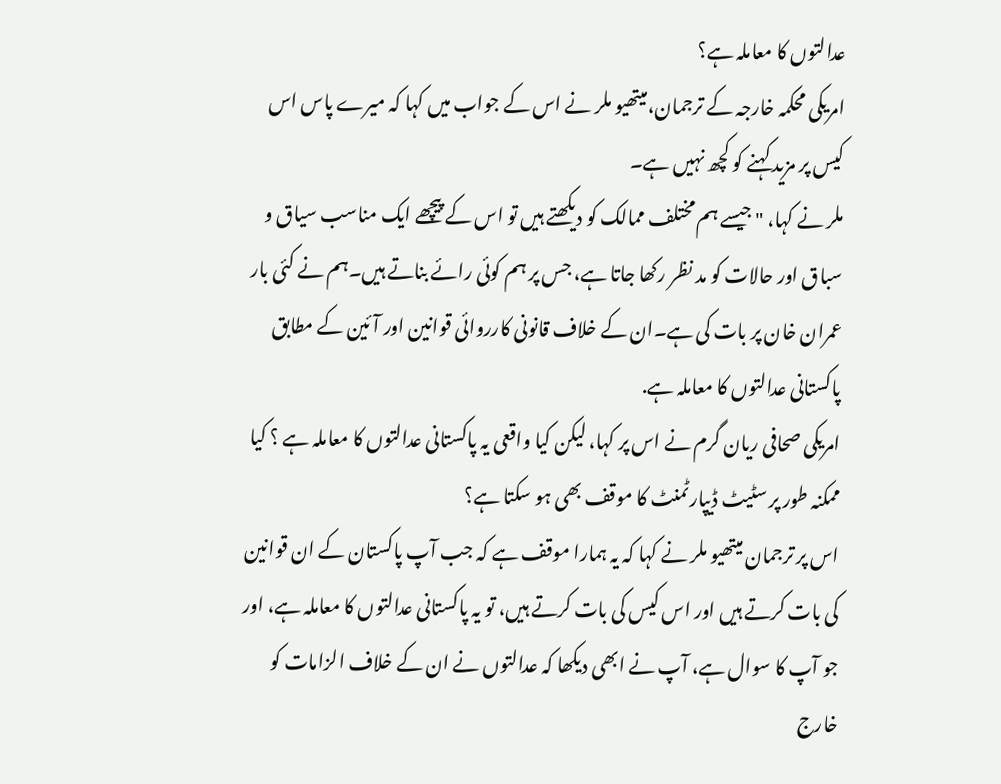عدالتوں کا معاملہ ہے؟
امریکی محکمہ خارجہ کے ترجمان،میتھیو ملر نے اس کے جواب میں کہا کہ میرے پاس اس کیس پر مزید کہنے کو کچھ نہیں ہے۔
ملر نے کہا، "جیسے ہم مختلف ممالک کو دیکھتے ہیں تو اس کے پیچھے ایک مناسب سیاق و سباق اور حالات کو مد نظر رکھا جاتا ہے، جس پر ہم کوئی رائے بناتے ہیں۔ہم نے کئی بار عمران خان پر بات کی ہے۔ان کے خلاف قانونی کارروائی قوانین اور آئین کے مطابق پاکستانی عدالتوں کا معاملہ ہے.
امریکی صحافی ریان گرم نے اس پر کہا، لیکن کیا واقعی یہ پاکستانی عدالتوں کا معاملہ ہے ؟ کیا ممکنہ طور پر سٹیٹ ڈیپارٹمنٹ کا موقف بھی ہو سکتا ہے؟
اس پر ترجمان میتھیو ملر نے کہا کہ یہ ہمارا موقف ہے کہ جب آپ پاکستان کے ان قوانین کی بات کرتے ہیں اور اس کیس کی بات کرتے ہیں، تو یہ پاکستانی عدالتوں کا معاملہ ہے، اور جو آپ کا سوال ہے، آپ نے ابھی دیکھا کہ عدالتوں نے ان کے خلاف الزامات کو خارج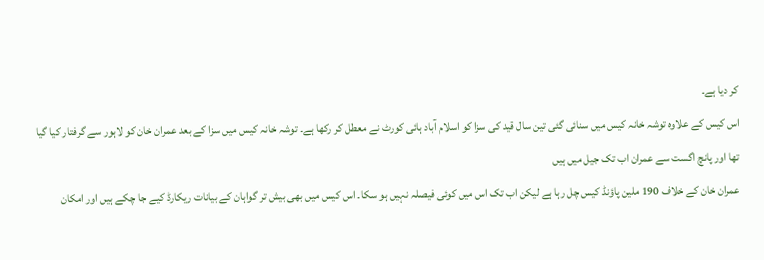کر دیا ہے۔
اس کیس کے علاوہ توشہ خانہ کیس میں سنائی گئی تین سال قید کی سزا کو اسلام آباد ہائی کورٹ نے معطل کر رکھا ہے۔ توشہ خانہ کیس میں سزا کے بعد عمران خان کو لاہور سے گرفتار کیا گیا تھا اور پانچ اگست سے عمران اب تک جیل میں ہیں
عمران خان کے خلاف 190 ملین پاؤنڈ کیس چل رہا ہے لیکن اب تک اس میں کوئی فیصلہ نہیں ہو سکا۔ اس کیس میں بھی بیش تر گواہان کے بیانات ریکارڈ کیے جا چکے ہیں اور امکان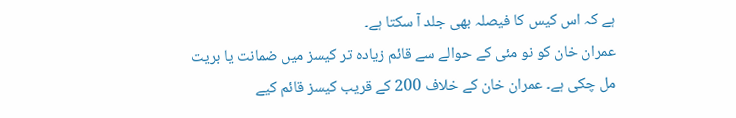ہے کہ اس کیس کا فیصلہ بھی جلد آ سکتا ہے۔
عمران خان کو نو مئی کے حوالے سے قائم زیادہ تر کیسز میں ضمانت یا بریت مل چکی ہے۔ عمران خان کے خلاف 200 کے قریب کیسز قائم کیے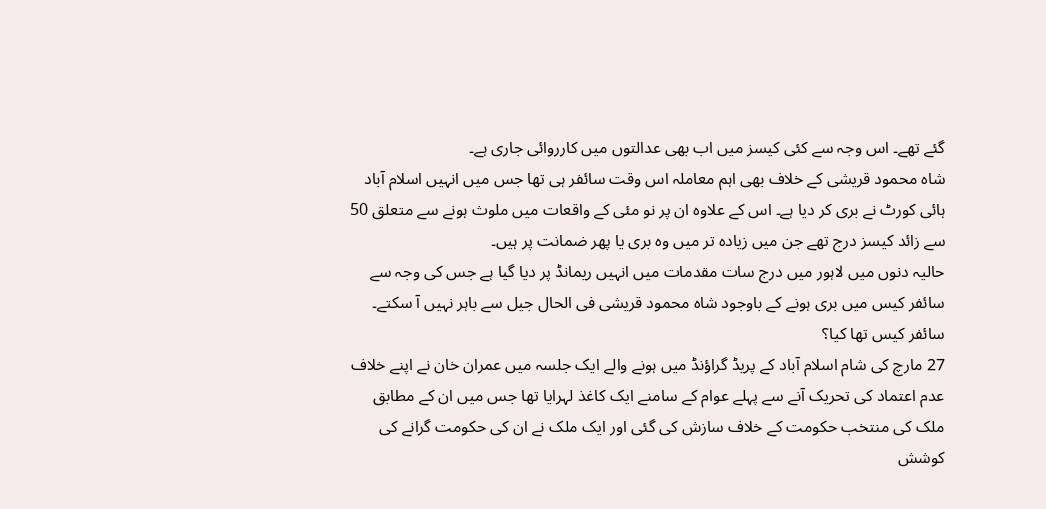گئے تھے۔ اس وجہ سے کئی کیسز میں اب بھی عدالتوں میں کارروائی جاری ہے۔
شاہ محمود قریشی کے خلاف بھی اہم معاملہ اس وقت سائفر ہی تھا جس میں انہیں اسلام آباد ہائی کورٹ نے بری کر دیا ہے۔ اس کے علاوہ ان پر نو مئی کے واقعات میں ملوث ہونے سے متعلق 50 سے زائد کیسز درج تھے جن میں زیادہ تر میں وہ بری یا پھر ضمانت پر ہیں۔
حالیہ دنوں میں لاہور میں درج سات مقدمات میں انہیں ریمانڈ پر دیا گیا ہے جس کی وجہ سے سائفر کیس میں بری ہونے کے باوجود شاہ محمود قریشی فی الحال جیل سے باہر نہیں آ سکتے۔
سائفر کیس تھا کیا؟
27 مارچ کی شام اسلام آباد کے پریڈ گراؤنڈ میں ہونے والے ایک جلسہ میں عمران خان نے اپنے خلاف عدم اعتماد کی تحریک آنے سے پہلے عوام کے سامنے ایک کاغذ لہرایا تھا جس میں ان کے مطابق ملک کی منتخب حکومت کے خلاف سازش کی گئی اور ایک ملک نے ان کی حکومت گرانے کی کوشش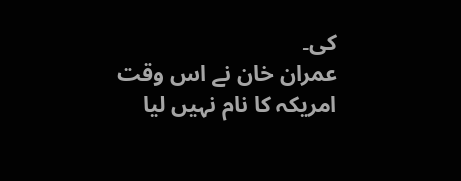کی۔
عمران خان نے اس وقت امریکہ کا نام نہیں لیا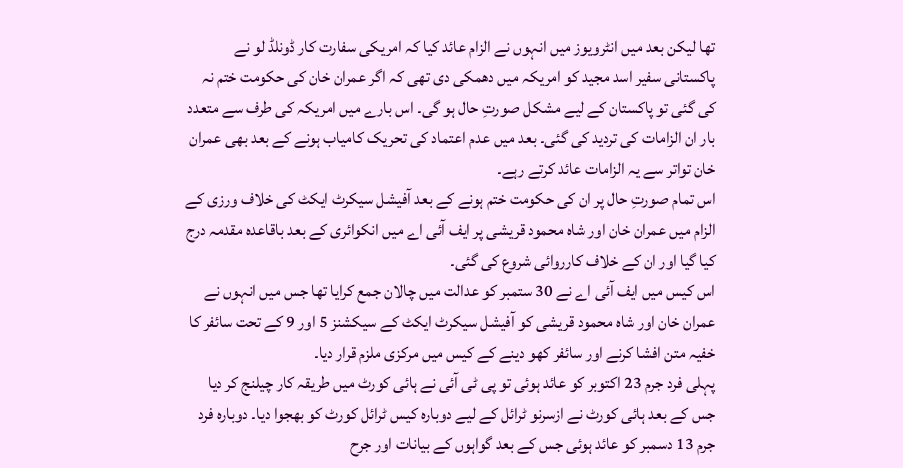تھا لیکن بعد میں انٹرویوز میں انہوں نے الزام عائد کیا کہ امریکی سفارت کار ڈونلڈ لو نے پاکستانی سفیر اسد مجید کو امریکہ میں دھمکی دی تھی کہ اگر عمران خان کی حکومت ختم نہ کی گئی تو پاکستان کے لیے مشکل صورتِ حال ہو گی۔ اس بارے میں امریکہ کی طرف سے متعدد بار ان الزامات کی تردید کی گئی۔ بعد میں عدم اعتماد کی تحریک کامیاب ہونے کے بعد بھی عمران خان تواتر سے یہ الزامات عائد کرتے رہے۔
اس تمام صورتِ حال پر ان کی حکومت ختم ہونے کے بعد آفیشل سیکرٹ ایکٹ کی خلاف ورزی کے الزام میں عمران خان اور شاہ محمود قریشی پر ایف آئی اے میں انکوائری کے بعد باقاعدہ مقدمہ درج کیا گیا اور ان کے خلاف کارروائی شروع کی گئی۔
اس کیس میں ایف آئی اے نے 30 ستمبر کو عدالت میں چالان جمع کرایا تھا جس میں انہوں نے عمران خان اور شاہ محمود قریشی کو آفیشل سیکرٹ ایکٹ کے سیکشنز 5 اور 9 کے تحت سائفر کا خفیہ متن افشا کرنے اور سائفر کھو دینے کے کیس میں مرکزی ملزم قرار دیا۔
پہلی فرد جرم 23 اکتوبر کو عائد ہوئی تو پی ٹی آئی نے ہائی کورٹ میں طریقہ کار چیلنج کر دیا جس کے بعد ہائی کورٹ نے ازسرنو ٹرائل کے لیے دوبارہ کیس ٹرائل کورٹ کو بھجوا دیا۔ دوبارہ فرد جرم 13 دسمبر کو عائد ہوئی جس کے بعد گواہوں کے بیانات اور جرح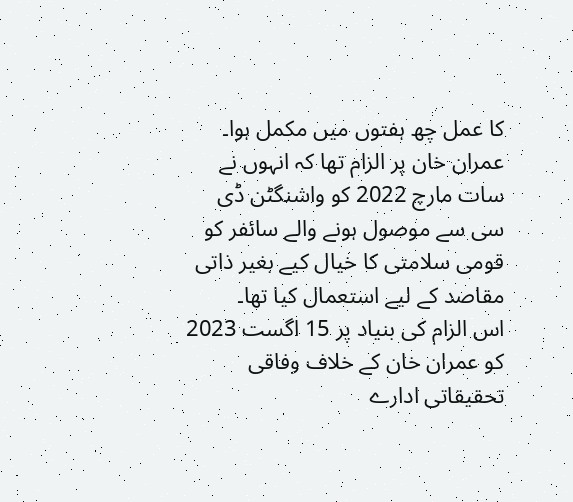کا عمل چھ ہفتوں میں مکمل ہوا۔
عمران خان پر الزام تھا کہ انہوں نے سات مارچ 2022 کو واشنگٹن ڈی سی سے موصول ہونے والے سائفر کو قومی سلامتی کا خیال کیے بغیر ذاتی مقاصد کے لیے استعمال کیا تھا۔
اس الزام کی بنیاد پر 15 اگست 2023 کو عمران خان کے خلاف وفاقی تحقیقاتی ادارے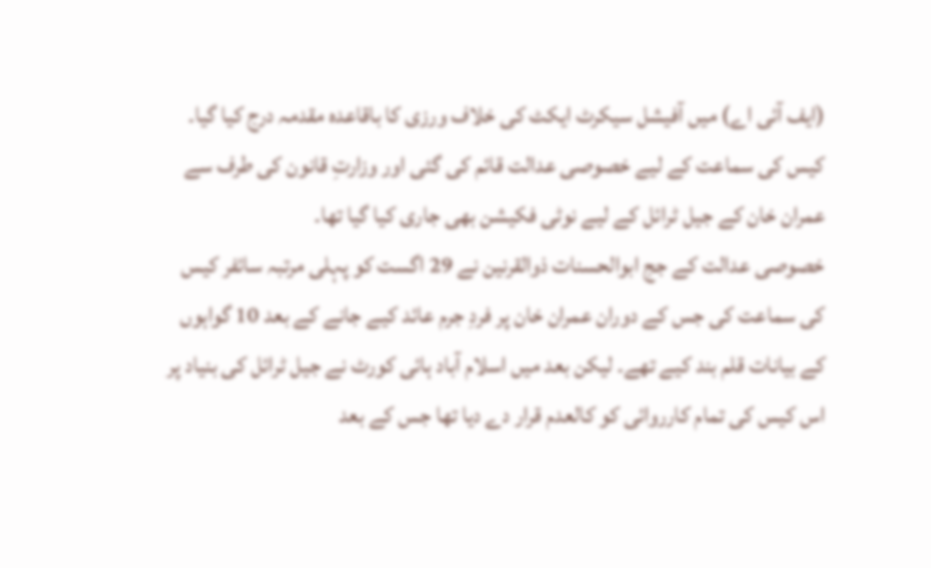(ایف آئی اے) میں آفیشل سیکرٹ ایکٹ کی خلاف ورزی کا باقاعدہ مقدمہ درج کیا گیا۔
کیس کی سماعت کے لیے خصوصی عدالت قائم کی گئی اور وزارتِ قانون کی طرف سے عمران خان کے جیل ٹرائل کے لیے نوٹی فکیشن بھی جاری کیا گیا تھا۔
خصوصی عدالت کے جج ابوالحسنات ذوالقرنین نے 29 اگست کو پہلی مرتبہ سائفر کیس کی سماعت کی جس کے دوران عمران خان پر فردِ جرم عائد کیے جانے کے بعد 10 گواہوں کے بیانات قلم بند کیے تھے۔ لیکن بعد میں اسلام آباد ہائی کورٹ نے جیل ٹرائل کی بنیاد پر اس کیس کی تمام کارروائی کو کالعدم قرار دے دیا تھا جس کے بعد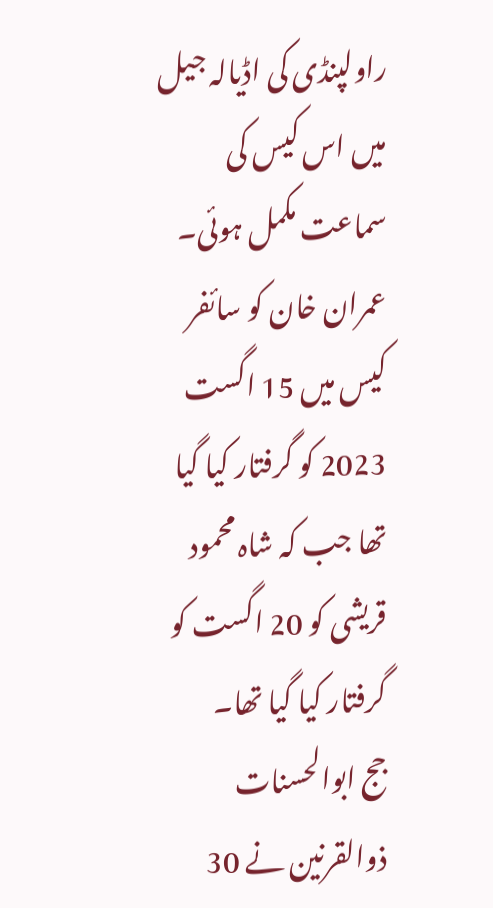راولپنڈی کی اڈیالہ جیل میں اس کیس کی سماعت مکمل ہوئی۔
عمران خان کو سائفر کیس میں 15 اگست 2023 کو گرفتار کیا گیا تھا جب کہ شاہ محمود قریشی کو 20 اگست کو گرفتار کیا گیا تھا۔
جج ابوالحسنات ذوالقرنین نے 30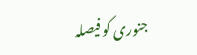جنوری کو فیصلہ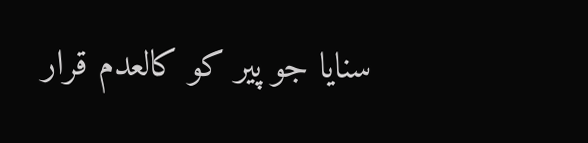سنایا جو پیر کو کالعدم قرار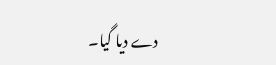دے دیا گیا۔